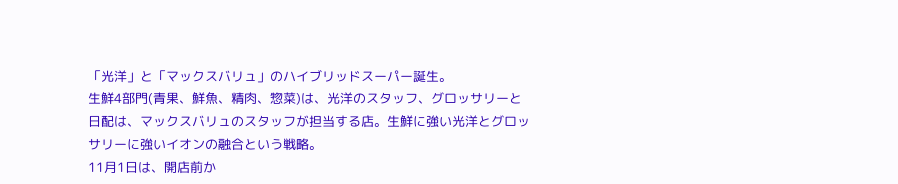「光洋」と「マックスバリュ」のハイブリッドスーパー誕生。
生鮮4部門(青果、鮮魚、精肉、惣菜)は、光洋のスタッフ、グロッサリーと日配は、マックスバリュのスタッフが担当する店。生鮮に強い光洋とグロッサリーに強いイオンの融合という戦略。
11月1日は、開店前か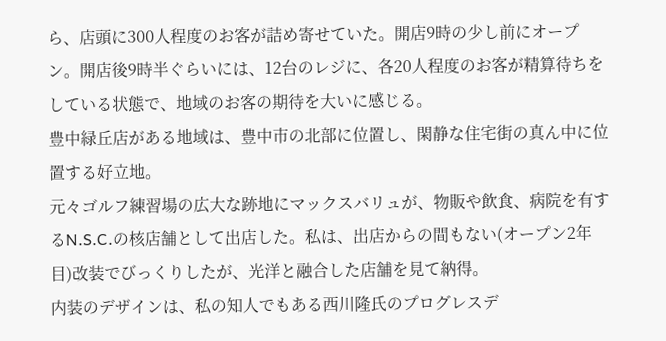ら、店頭に300人程度のお客が詰め寄せていた。開店9時の少し前にオープン。開店後9時半ぐらいには、12台のレジに、各20人程度のお客が精算待ちをしている状態で、地域のお客の期待を大いに感じる。
豊中緑丘店がある地域は、豊中市の北部に位置し、閑静な住宅街の真ん中に位置する好立地。
元々ゴルフ練習場の広大な跡地にマックスバリュが、物販や飲食、病院を有するN.S.C.の核店舗として出店した。私は、出店からの間もない(オープン2年目)改装でびっくりしたが、光洋と融合した店舗を見て納得。
内装のデザインは、私の知人でもある西川隆氏のプログレスデ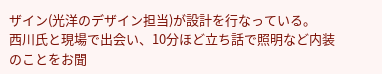ザイン(光洋のデザイン担当)が設計を行なっている。
西川氏と現場で出会い、10分ほど立ち話で照明など内装のことをお聞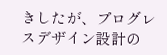きしたが、プログレスデザイン設計の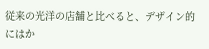従来の光洋の店舗と比べると、デザイン的にはか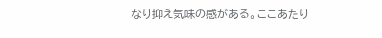なり抑え気味の感がある。ここあたり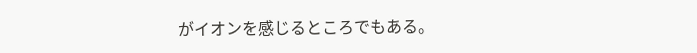がイオンを感じるところでもある。